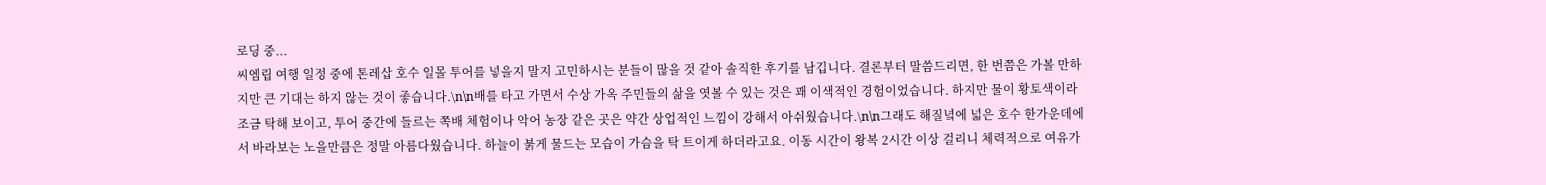로딩 중...
씨엠립 여행 일정 중에 톤레삽 호수 일몰 투어를 넣을지 말지 고민하시는 분들이 많을 것 같아 솔직한 후기를 남깁니다. 결론부터 말씀드리면, 한 번쯤은 가볼 만하지만 큰 기대는 하지 않는 것이 좋습니다.\n\n배를 타고 가면서 수상 가옥 주민들의 삶을 엿볼 수 있는 것은 꽤 이색적인 경험이었습니다. 하지만 물이 황토색이라 조금 탁해 보이고, 투어 중간에 들르는 쪽배 체험이나 악어 농장 같은 곳은 약간 상업적인 느낌이 강해서 아쉬웠습니다.\n\n그래도 해질녘에 넓은 호수 한가운데에서 바라보는 노을만큼은 정말 아름다웠습니다. 하늘이 붉게 물드는 모습이 가슴을 탁 트이게 하더라고요. 이동 시간이 왕복 2시간 이상 걸리니 체력적으로 여유가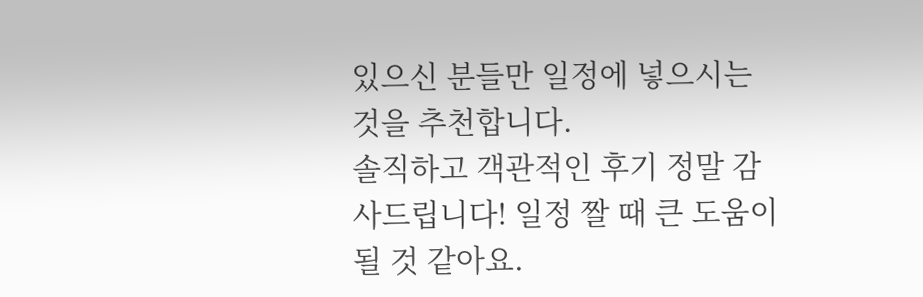있으신 분들만 일정에 넣으시는 것을 추천합니다.
솔직하고 객관적인 후기 정말 감사드립니다! 일정 짤 때 큰 도움이 될 것 같아요.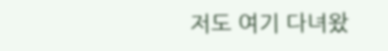저도 여기 다녀왔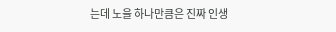는데 노을 하나만큼은 진짜 인생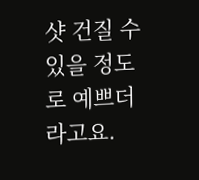샷 건질 수 있을 정도로 예쁘더라고요.